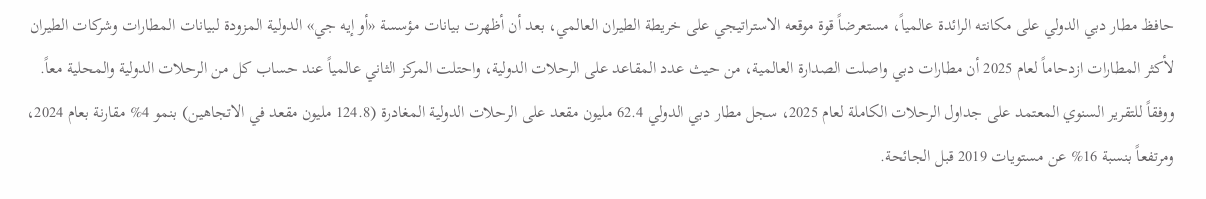حافظ مطار دبي الدولي على مكانته الرائدة عالمياً، مستعرضاً قوة موقعه الاستراتيجي على خريطة الطيران العالمي، بعد أن أظهرت بيانات مؤسسة «أو إيه جي» الدولية المزودة لبيانات المطارات وشركات الطيران لأكثر المطارات ازدحاماً لعام 2025 أن مطارات دبي واصلت الصدارة العالمية، من حيث عدد المقاعد على الرحلات الدولية، واحتلت المركز الثاني عالمياً عند حساب كل من الرحلات الدولية والمحلية معاً.
ووفقاً للتقرير السنوي المعتمد على جداول الرحلات الكاملة لعام 2025، سجل مطار دبي الدولي 62.4 مليون مقعد على الرحلات الدولية المغادرة (124.8 مليون مقعد في الاتجاهين) بنمو 4% مقارنة بعام 2024، ومرتفعاً بنسبة 16% عن مستويات 2019 قبل الجائحة.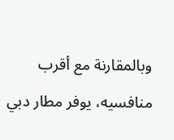وبالمقارنة مع أقرب منافسيه، يوفر مطار دبي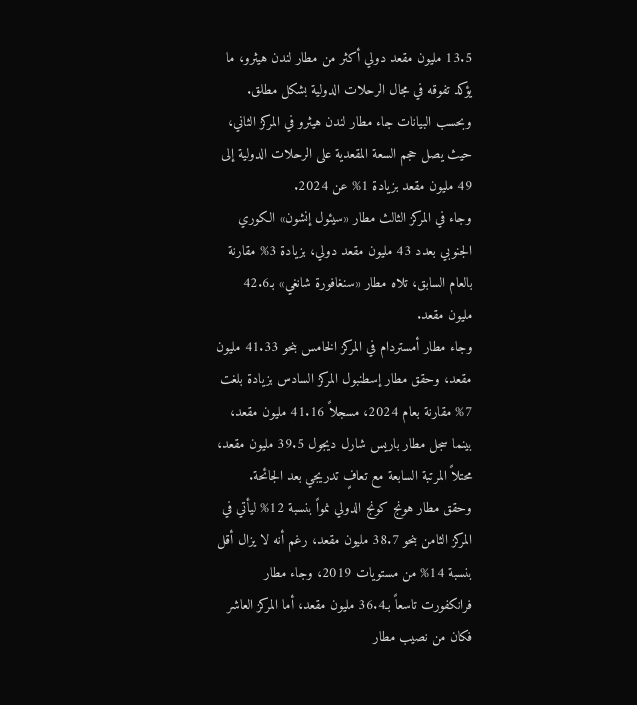13.5 مليون مقعد دولي أكثر من مطار لندن هيثرو، ما يؤكد تفوقه في مجال الرحلات الدولية بشكل مطلق.
وبحسب البيانات جاء مطار لندن هيثرو في المركز الثاني، حيث يصل حجم السعة المقعدية على الرحلات الدولية إلى 49 مليون مقعد بزيادة 1% عن 2024.
وجاء في المركز الثالث مطار «سيئول إنشون» الكوري الجنوبي بعدد 43 مليون مقعد دولي، بزيادة 3% مقارنة بالعام السابق، تلاه مطار «سنغافورة شانغي» بـ42.6 مليون مقعد.
وجاء مطار أمستردام في المركز الخامس بنحو 41.33 مليون مقعد، وحقق مطار إسطنبول المركز السادس بزيادة بلغت 7% مقارنة بعام 2024، مسجلاً 41.16 مليون مقعد، بينما سجل مطار باريس شارل ديجول 39.5 مليون مقعد، محتلاً المرتبة السابعة مع تعافٍ تدريجي بعد الجائحة.
وحقق مطار هونج كونج الدولي نمواً بنسبة 12% ليأتي في المركز الثامن بنحو 38.7 مليون مقعد، رغم أنه لا يزال أقل بنسبة 14% من مستويات 2019، وجاء مطار فرانكفورت تاسعاً بـ36.4 مليون مقعد، أما المركز العاشر فكان من نصيب مطار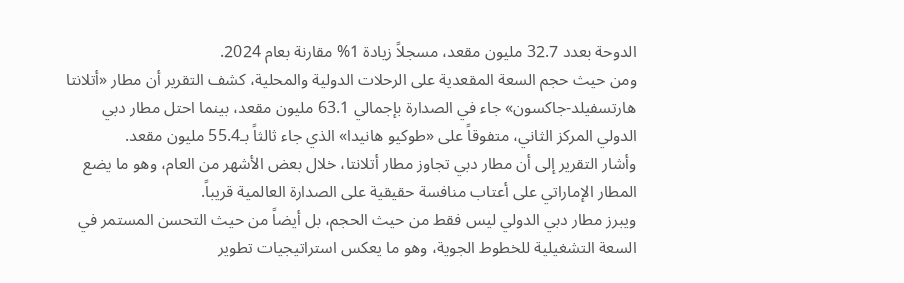الدوحة بعدد 32.7 مليون مقعد، مسجلاً زيادة 1% مقارنة بعام 2024.
ومن حيث حجم السعة المقعدية على الرحلات الدولية والمحلية، كشف التقرير أن مطار «أتلانتا هارتسفيلد-جاكسون» جاء في الصدارة بإجمالي 63.1 مليون مقعد، بينما احتل مطار دبي الدولي المركز الثاني، متفوقاً على «طوكيو هانيدا» الذي جاء ثالثاً بـ55.4 مليون مقعد.
وأشار التقرير إلى أن مطار دبي تجاوز مطار أتلانتا، خلال بعض الأشهر من العام، وهو ما يضع المطار الإماراتي على أعتاب منافسة حقيقية على الصدارة العالمية قريباً.
ويبرز مطار دبي الدولي ليس فقط من حيث الحجم، بل أيضاً من حيث التحسن المستمر في السعة التشغيلية للخطوط الجوية، وهو ما يعكس استراتيجيات تطوير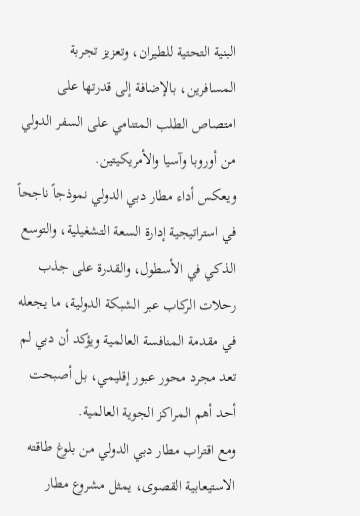البنية التحتية للطيران، وتعزيز تجربة المسافرين، بالإضافة إلى قدرتها على امتصاص الطلب المتنامي على السفر الدولي من أوروبا وآسيا والأمريكيتين.
ويعكس أداء مطار دبي الدولي نموذجاً ناجحاً في استراتيجية إدارة السعة التشغيلية، والتوسع الذكي في الأسطول، والقدرة على جذب رحلات الركاب عبر الشبكة الدولية، ما يجعله في مقدمة المنافسة العالمية ويؤكد أن دبي لم تعد مجرد محور عبور إقليمي، بل أصبحت أحد أهم المراكز الجوية العالمية.
ومع اقتراب مطار دبي الدولي من بلوغ طاقته الاستيعابية القصوى، يمثل مشروع مطار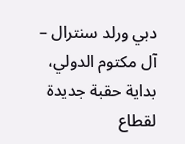دبي ورلد سنترال – آل مكتوم الدولي، بداية حقبة جديدة لقطاع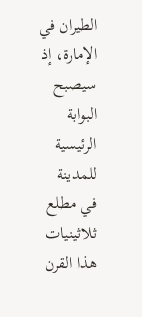الطيران في الإمارة، إذ سيصبح البوابة الرئيسية للمدينة في مطلع ثلاثينيات هذا القرن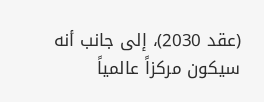(عقد 2030)، إلى جانب أنه سيكون مركزاً عالمياً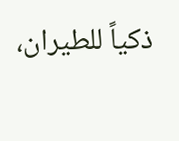ذكياً للطيران،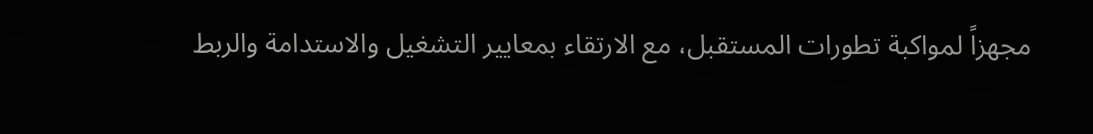مجهزاً لمواكبة تطورات المستقبل، مع الارتقاء بمعايير التشغيل والاستدامة والربط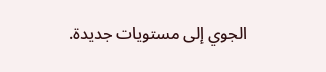الجوي إلى مستويات جديدة.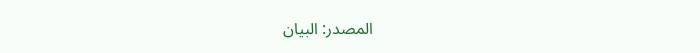المصدر: البيان